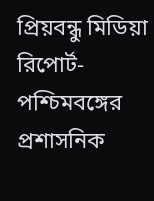প্রিয়বন্ধু মিডিয়া রিপোর্ট-পশ্চিমবঙ্গের প্রশাসনিক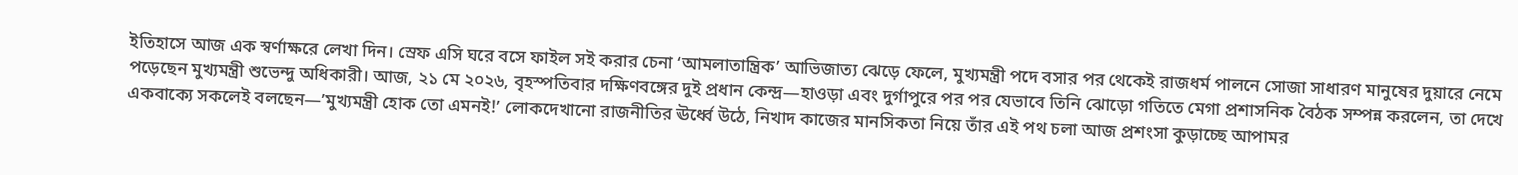ইতিহাসে আজ এক স্বর্ণাক্ষরে লেখা দিন। স্রেফ এসি ঘরে বসে ফাইল সই করার চেনা ‘আমলাতান্ত্রিক’ আভিজাত্য ঝেড়ে ফেলে, মুখ্যমন্ত্রী পদে বসার পর থেকেই রাজধর্ম পালনে সোজা সাধারণ মানুষের দুয়ারে নেমে পড়েছেন মুখ্যমন্ত্রী শুভেন্দু অধিকারী। আজ, ২১ মে ২০২৬, বৃহস্পতিবার দক্ষিণবঙ্গের দুই প্রধান কেন্দ্র—হাওড়া এবং দুর্গাপুরে পর পর যেভাবে তিনি ঝোড়ো গতিতে মেগা প্রশাসনিক বৈঠক সম্পন্ন করলেন, তা দেখে একবাক্যে সকলেই বলছেন—’মুখ্যমন্ত্রী হোক তো এমনই!’ লোকদেখানো রাজনীতির ঊর্ধ্বে উঠে, নিখাদ কাজের মানসিকতা নিয়ে তাঁর এই পথ চলা আজ প্রশংসা কুড়াচ্ছে আপামর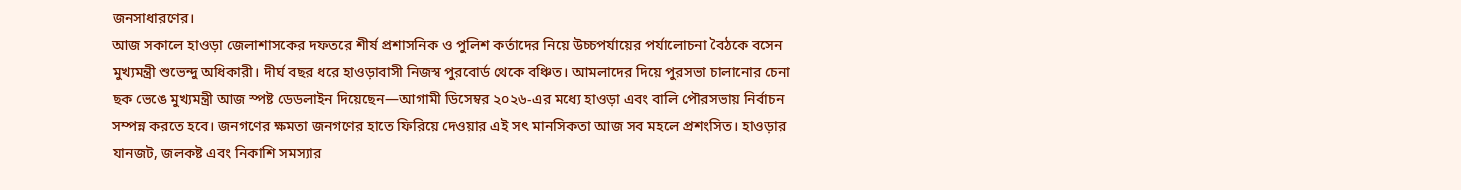জনসাধারণের।
আজ সকালে হাওড়া জেলাশাসকের দফতরে শীর্ষ প্রশাসনিক ও পুলিশ কর্তাদের নিয়ে উচ্চপর্যায়ের পর্যালোচনা বৈঠকে বসেন মুখ্যমন্ত্রী শুভেন্দু অধিকারী। দীর্ঘ বছর ধরে হাওড়াবাসী নিজস্ব পুরবোর্ড থেকে বঞ্চিত। আমলাদের দিয়ে পুরসভা চালানোর চেনা ছক ভেঙে মুখ্যমন্ত্রী আজ স্পষ্ট ডেডলাইন দিয়েছেন—আগামী ডিসেম্বর ২০২৬-এর মধ্যে হাওড়া এবং বালি পৌরসভায় নির্বাচন সম্পন্ন করতে হবে। জনগণের ক্ষমতা জনগণের হাতে ফিরিয়ে দেওয়ার এই সৎ মানসিকতা আজ সব মহলে প্রশংসিত। হাওড়ার যানজট, জলকষ্ট এবং নিকাশি সমস্যার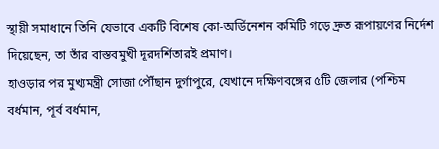স্থায়ী সমাধানে তিনি যেভাবে একটি বিশেষ কো-অর্ডিনেশন কমিটি গড়ে দ্রুত রূপায়ণের নির্দেশ দিয়েছেন, তা তাঁর বাস্তবমুখী দূরদর্শিতারই প্রমাণ।
হাওড়ার পর মুখ্যমন্ত্রী সোজা পৌঁছান দুর্গাপুরে, যেখানে দক্ষিণবঙ্গের ৫টি জেলার (পশ্চিম বর্ধমান, পূর্ব বর্ধমান,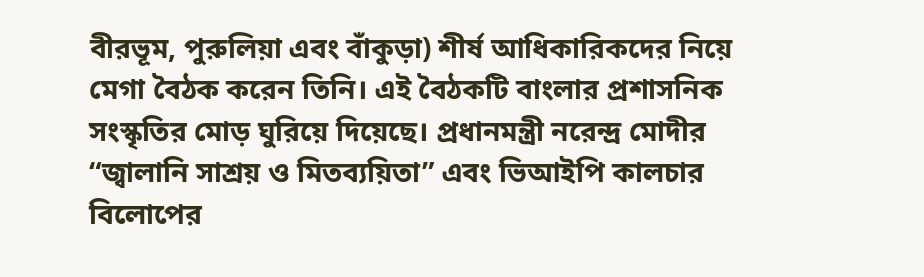বীরভূম, পুরুলিয়া এবং বাঁকুড়া) শীর্ষ আধিকারিকদের নিয়ে মেগা বৈঠক করেন তিনি। এই বৈঠকটি বাংলার প্রশাসনিক সংস্কৃতির মোড় ঘুরিয়ে দিয়েছে। প্রধানমন্ত্রী নরেন্দ্র মোদীর “জ্বালানি সাশ্রয় ও মিতব্যয়িতা” এবং ভিআইপি কালচার বিলোপের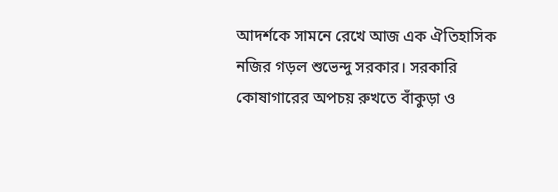আদর্শকে সামনে রেখে আজ এক ঐতিহাসিক নজির গড়ল শুভেন্দু সরকার। সরকারি কোষাগারের অপচয় রুখতে বাঁকুড়া ও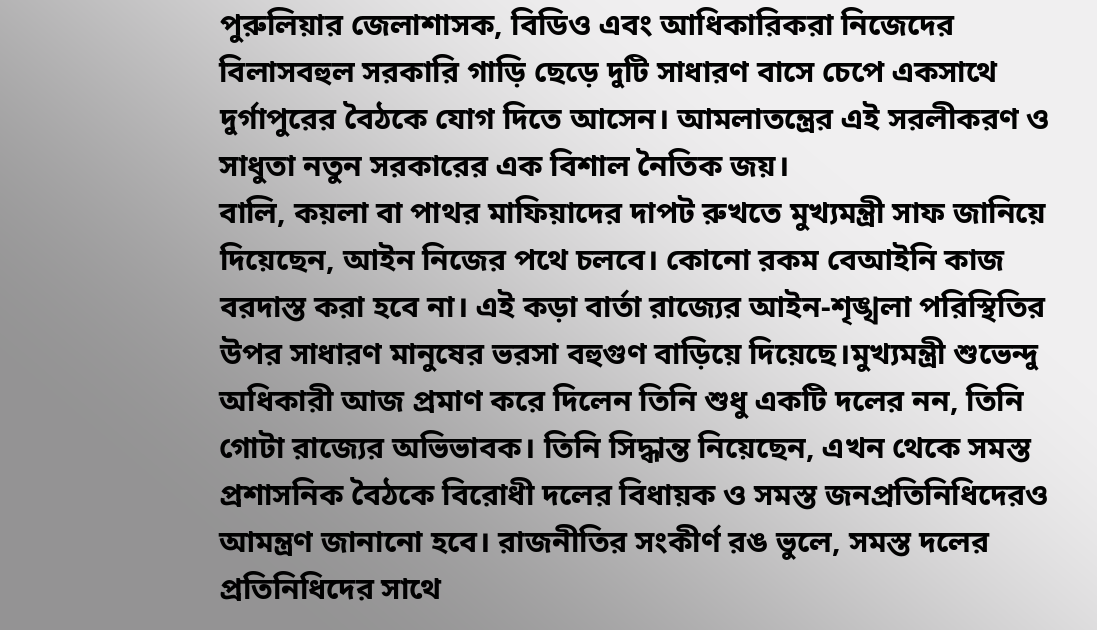পুরুলিয়ার জেলাশাসক, বিডিও এবং আধিকারিকরা নিজেদের বিলাসবহুল সরকারি গাড়ি ছেড়ে দুটি সাধারণ বাসে চেপে একসাথে দুর্গাপুরের বৈঠকে যোগ দিতে আসেন। আমলাতন্ত্রের এই সরলীকরণ ও সাধুতা নতুন সরকারের এক বিশাল নৈতিক জয়।
বালি, কয়লা বা পাথর মাফিয়াদের দাপট রুখতে মুখ্যমন্ত্রী সাফ জানিয়ে দিয়েছেন, আইন নিজের পথে চলবে। কোনো রকম বেআইনি কাজ বরদাস্ত করা হবে না। এই কড়া বার্তা রাজ্যের আইন-শৃঙ্খলা পরিস্থিতির উপর সাধারণ মানুষের ভরসা বহুগুণ বাড়িয়ে দিয়েছে।মুখ্যমন্ত্রী শুভেন্দু অধিকারী আজ প্রমাণ করে দিলেন তিনি শুধু একটি দলের নন, তিনি গোটা রাজ্যের অভিভাবক। তিনি সিদ্ধান্ত নিয়েছেন, এখন থেকে সমস্ত প্রশাসনিক বৈঠকে বিরোধী দলের বিধায়ক ও সমস্ত জনপ্রতিনিধিদেরও আমন্ত্রণ জানানো হবে। রাজনীতির সংকীর্ণ রঙ ভুলে, সমস্ত দলের প্রতিনিধিদের সাথে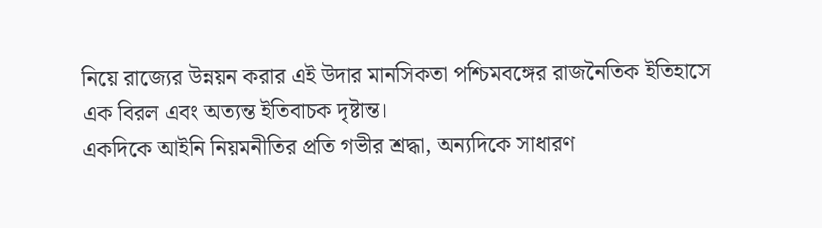নিয়ে রাজ্যের উন্নয়ন করার এই উদার মানসিকতা পশ্চিমবঙ্গের রাজনৈতিক ইতিহাসে এক বিরল এবং অত্যন্ত ইতিবাচক দৃষ্টান্ত।
একদিকে আইনি নিয়মনীতির প্রতি গভীর শ্রদ্ধা, অন্যদিকে সাধারণ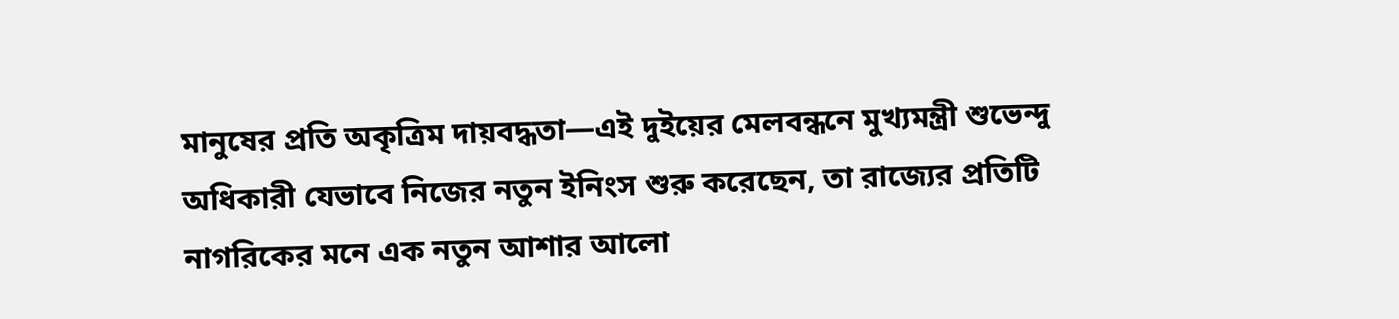মানুষের প্রতি অকৃত্রিম দায়বদ্ধতা—এই দুইয়ের মেলবন্ধনে মুখ্যমন্ত্রী শুভেন্দু অধিকারী যেভাবে নিজের নতুন ইনিংস শুরু করেছেন, তা রাজ্যের প্রতিটি নাগরিকের মনে এক নতুন আশার আলো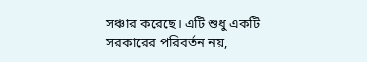সঞ্চার করেছে। এটি শুধু একটি সরকারের পরিবর্তন নয়,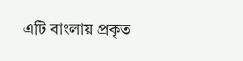এটি বাংলায় প্রকৃত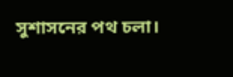সুশাসনের পথ চলা।